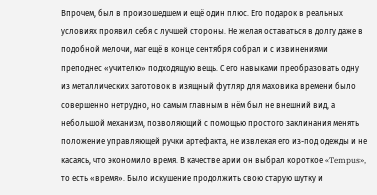Впрочем, был в произошедшем и ещё один плюс. Его подарок в реальных условиях проявил себя с лучшей стороны. Не желая оставаться в долгу даже в подобной мелочи, маг ещё в конце сентября собрал и с извинениями преподнес «учителю» подходящую вещь. С его навыками преобразовать одну из металлических заготовок в изящный футляр для маховика времени было совершенно нетрудно, но самым главным в нём был не внешний вид, а небольшой механизм, позволяющий с помощью простого заклинания менять положение управляющей ручки артефакта, не извлекая его из-под одежды и не касаясь, что экономило время. В качестве арии он выбрал короткое «Tempus», то есть «время». Было искушение продолжить свою старую шутку и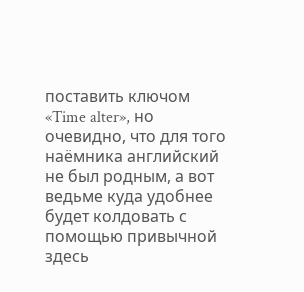поставить ключом «Time alter», но очевидно, что для того наёмника английский не был родным, а вот ведьме куда удобнее будет колдовать с помощью привычной здесь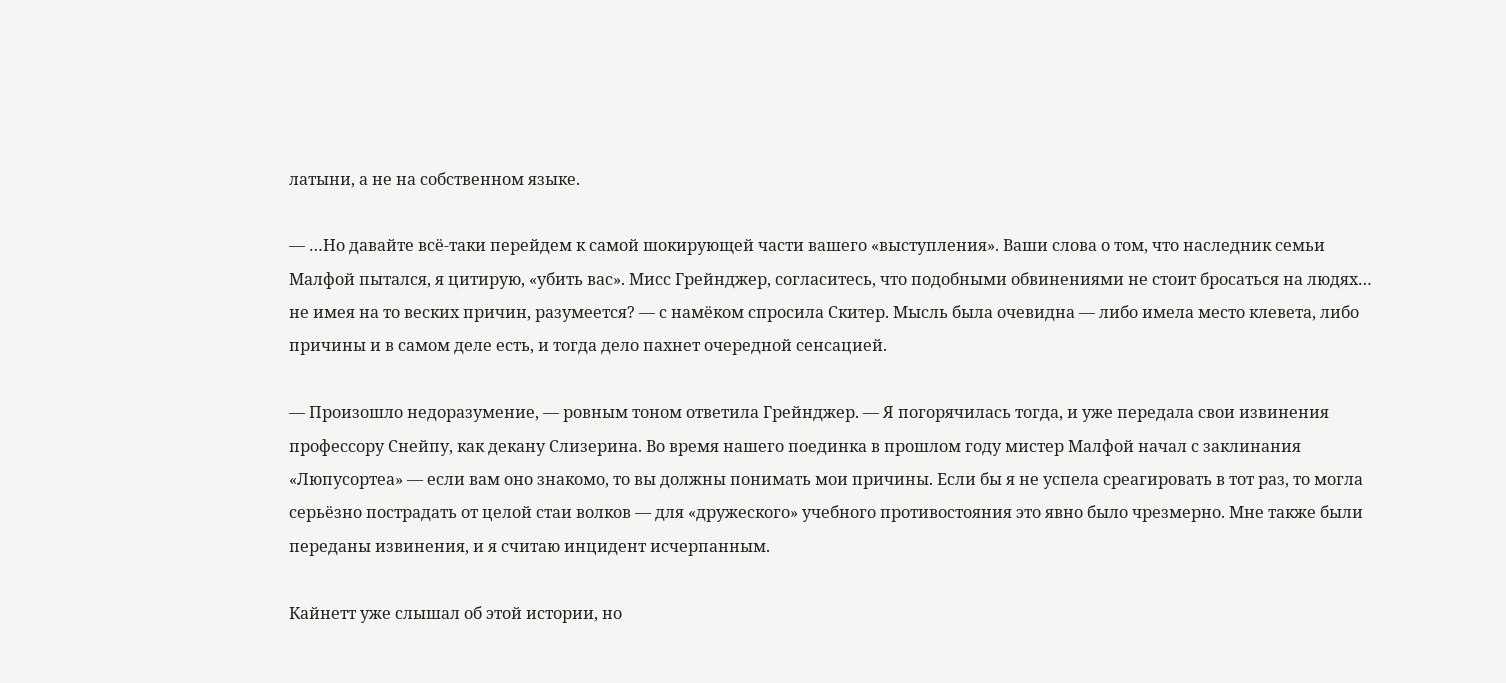латыни, а не на собственном языке.

— …Но давайте всё-таки перейдем к самой шокирующей части вашего «выступления». Ваши слова о том, что наследник семьи Малфой пытался, я цитирую, «убить вас». Мисс Грейнджер, согласитесь, что подобными обвинениями не стоит бросаться на людях… не имея на то веских причин, разумеется? — с намёком спросила Скитер. Мысль была очевидна — либо имела место клевета, либо причины и в самом деле есть, и тогда дело пахнет очередной сенсацией.

— Произошло недоразумение, — ровным тоном ответила Грейнджер. — Я погорячилась тогда, и уже передала свои извинения профессору Снейпу, как декану Слизерина. Во время нашего поединка в прошлом году мистер Малфой начал с заклинания «Люпусортеа» — если вам оно знакомо, то вы должны понимать мои причины. Если бы я не успела среагировать в тот раз, то могла серьёзно пострадать от целой стаи волков — для «дружеского» учебного противостояния это явно было чрезмерно. Мне также были переданы извинения, и я считаю инцидент исчерпанным.

Кайнетт уже слышал об этой истории, но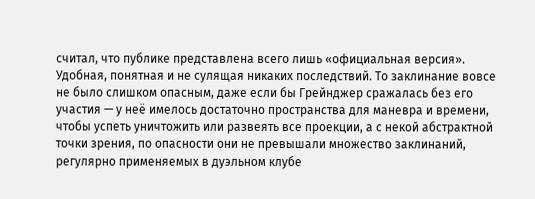считал, что публике представлена всего лишь «официальная версия». Удобная, понятная и не сулящая никаких последствий. То заклинание вовсе не было слишком опасным, даже если бы Грейнджер сражалась без его участия — у неё имелось достаточно пространства для маневра и времени, чтобы успеть уничтожить или развеять все проекции, а с некой абстрактной точки зрения, по опасности они не превышали множество заклинаний, регулярно применяемых в дуэльном клубе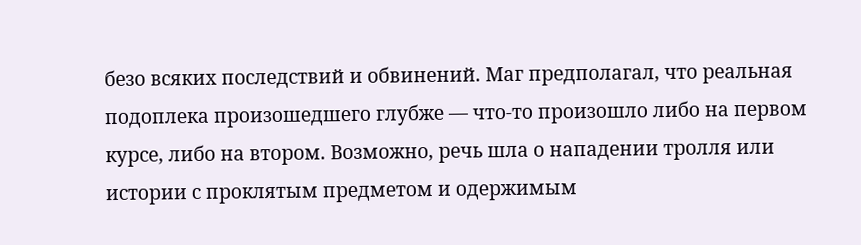безо всяких последствий и обвинений. Маг предполагал, что реальная подоплека произошедшего глубже — что-то произошло либо на первом курсе, либо на втором. Возможно, речь шла о нападении тролля или истории с проклятым предметом и одержимым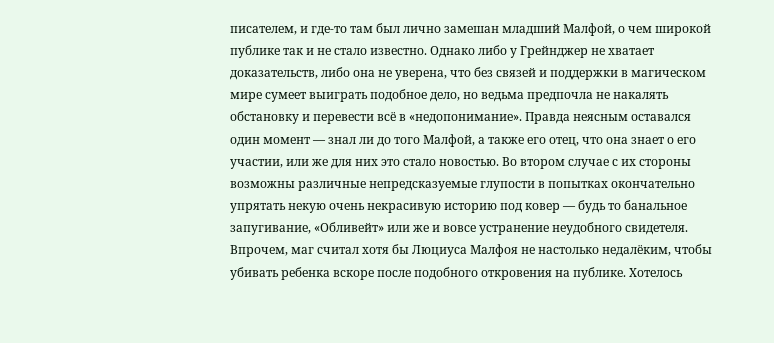писателем, и где-то там был лично замешан младший Малфой, о чем широкой публике так и не стало известно. Однако либо у Грейнджер не хватает доказательств, либо она не уверена, что без связей и поддержки в магическом мире сумеет выиграть подобное дело, но ведьма предпочла не накалять обстановку и перевести всё в «недопонимание». Правда неясным оставался один момент — знал ли до того Малфой, а также его отец, что она знает о его участии, или же для них это стало новостью. Во втором случае с их стороны возможны различные непредсказуемые глупости в попытках окончательно упрятать некую очень некрасивую историю под ковер — будь то банальное запугивание, «Обливейт» или же и вовсе устранение неудобного свидетеля. Впрочем, маг считал хотя бы Люциуса Малфоя не настолько недалёким, чтобы убивать ребенка вскоре после подобного откровения на публике. Хотелось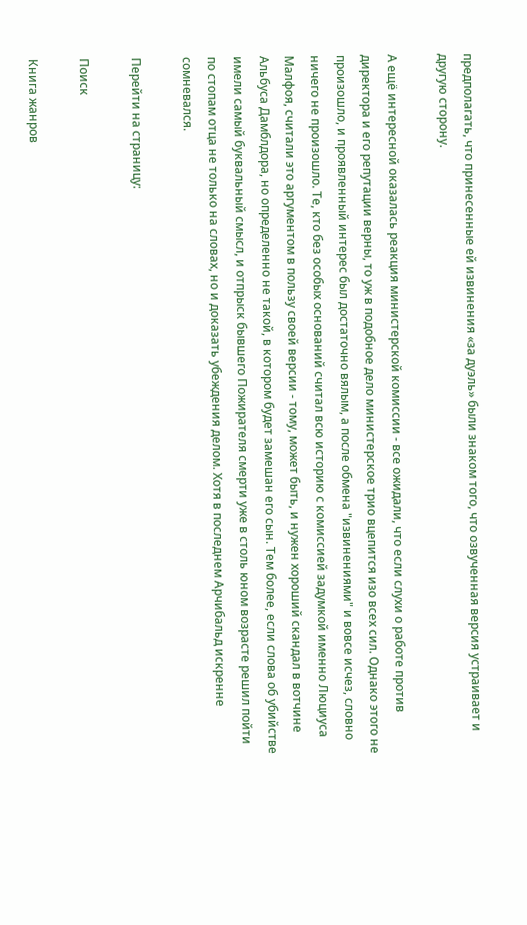предполагать, что принесенные ей извинения «за дуэль» были знаком того, что озвученная версия устраивает и другую сторону.

А ещё интересной оказалась реакция министерской комиссии - все ожидали, что если слухи о работе против директора и его репутации верны, то уж в подобное дело министерское трио вцепится изо всех сил. Однако этого не произошло, и проявленный интерес был достаточно вялым, а после обмена "извинениями" и вовсе исчез, словно ничего не произошло. Те, кто без особых оснований считал всю историю с комиссией задумкой именно Люциуса Малфоя, считали это аргументом в пользу своей версии - тому, может быть, и нужен хороший скандал в вотчине Альбуса Дамблдора, но определенно не такой, в котором будет замешан его сын. Тем более, если слова об убийстве имели самый буквальный смысл, и отпрыск бывшего Пожирателя смерти уже в столь юном возрасте решил пойти по стопам отца не только на словах, но и доказать убеждения делом. Хотя в последнем Арчибальд искренне сомневался.

Перейти на страницу:

Поиск

Книга жанров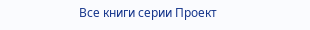Все книги серии Проект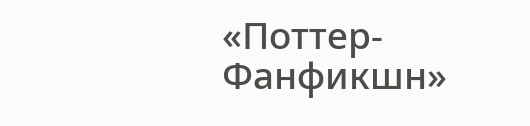«Поттер-Фанфикшн»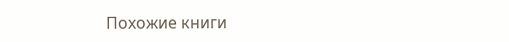Похожие книги